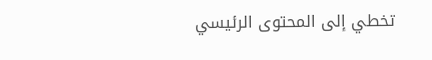تخطي إلى المحتوى الرئيسي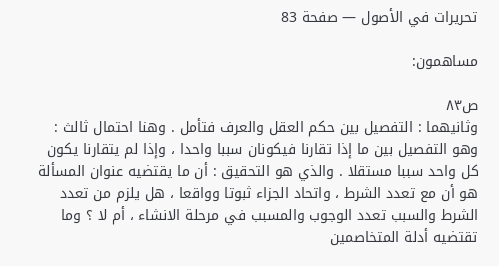تحريرات في الأصول — صفحة 83

مساهمون:

ص٨٣
وثانيهما : التفصيل بين حكم العقل والعرف فتأمل . وهنا احتمال ثالث : وهو التفصيل بين ما إذا تقارنا فيكونان سببا واحدا ، وإذا لم يتقارنا يكون كل واحد سببا مستقلا . والذي هو التحقيق : أن ما يقتضيه عنوان المسألة هو أن مع تعدد الشرط ، واتحاد الجزاء ثبوتا وواقعا ، هل يلزم من تعدد الشرط والسبب تعدد الوجوب والمسبب في مرحلة الانشاء ، أم لا ؟ وما تقتضيه أدلة المتخاصمين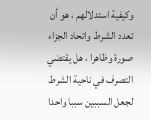وكيفية استدلالهم ، هو أن تعدد الشرط واتحاد الجزاء صورة وظاهرا ، هل يقتضي التصرف في ناحية الشرط لجعل السببين سببا واحدا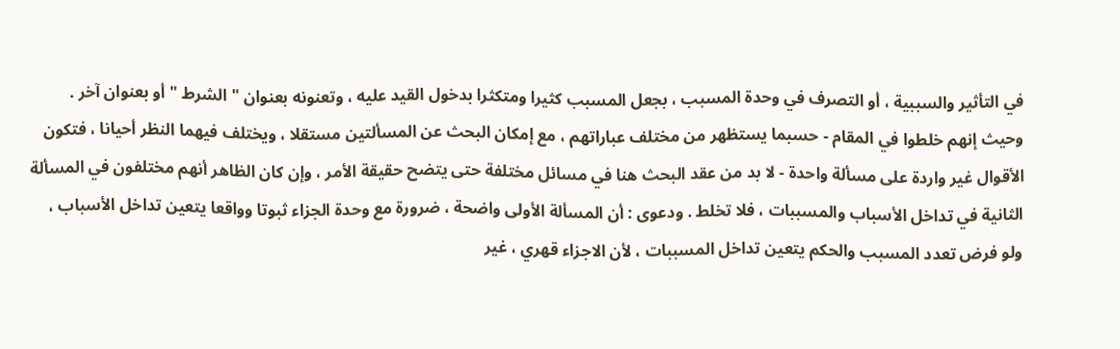في التأثير والسببية ، أو التصرف في وحدة المسبب ، بجعل المسبب كثيرا ومتكثرا بدخول القيد عليه ، وتعنونه بعنوان " الشرط " أو بعنوان آخر . وحيث إنهم خلطوا في المقام - حسبما يستظهر من مختلف عباراتهم ، مع إمكان البحث عن المسألتين مستقلا ، ويختلف فيهما النظر أحيانا ، فتكون الأقوال غير واردة على مسألة واحدة - لا بد من عقد البحث هنا في مسائل مختلفة حتى يتضح حقيقة الأمر ، وإن كان الظاهر أنهم مختلفون في المسألة الثانية في تداخل الأسباب والمسببات ، فلا تخلط . ودعوى : أن المسألة الأولى واضحة ، ضرورة مع وحدة الجزاء ثبوتا وواقعا يتعين تداخل الأسباب ، ولو فرض تعدد المسبب والحكم يتعين تداخل المسببات ، لأن الاجزاء قهري ، غير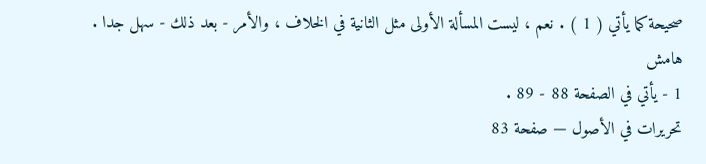صحيحة كما يأتي ( 1 ) . نعم ، ليست المسألة الأولى مثل الثانية في الخلاف ، والأمر - بعد ذلك - سهل جدا .
هامش
1 - يأتي في الصفحة 88 - 89 .
تحريرات في الأصول — صفحة 83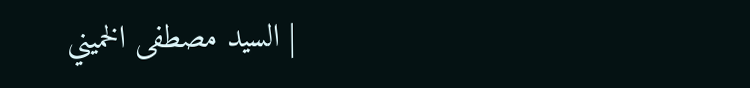| السيد مصطفى الخميني